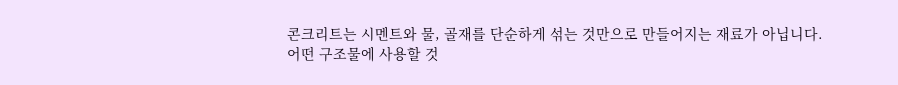콘크리트는 시멘트와 물, 골재를 단순하게 섞는 것만으로 만들어지는 재료가 아닙니다.
어떤 구조물에 사용할 것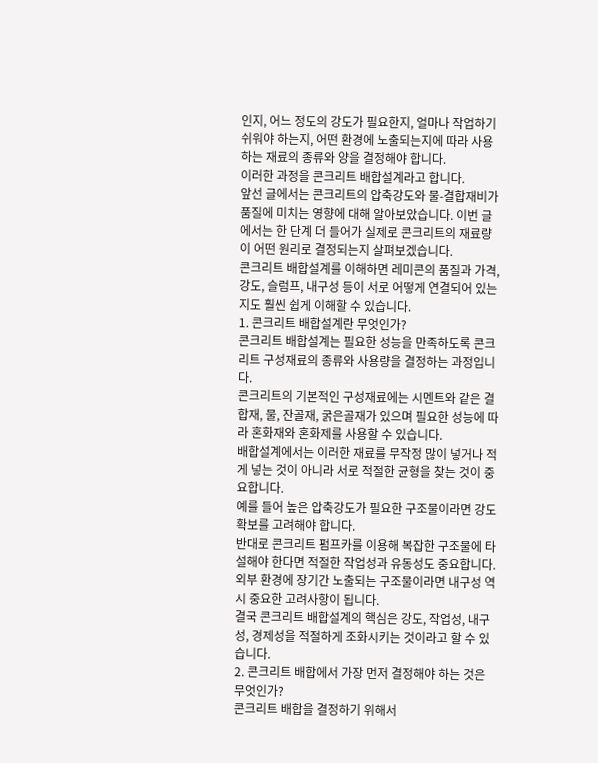인지, 어느 정도의 강도가 필요한지, 얼마나 작업하기 쉬워야 하는지, 어떤 환경에 노출되는지에 따라 사용하는 재료의 종류와 양을 결정해야 합니다.
이러한 과정을 콘크리트 배합설계라고 합니다.
앞선 글에서는 콘크리트의 압축강도와 물-결합재비가 품질에 미치는 영향에 대해 알아보았습니다. 이번 글에서는 한 단계 더 들어가 실제로 콘크리트의 재료량이 어떤 원리로 결정되는지 살펴보겠습니다.
콘크리트 배합설계를 이해하면 레미콘의 품질과 가격, 강도, 슬럼프, 내구성 등이 서로 어떻게 연결되어 있는지도 훨씬 쉽게 이해할 수 있습니다.
1. 콘크리트 배합설계란 무엇인가?
콘크리트 배합설계는 필요한 성능을 만족하도록 콘크리트 구성재료의 종류와 사용량을 결정하는 과정입니다.
콘크리트의 기본적인 구성재료에는 시멘트와 같은 결합재, 물, 잔골재, 굵은골재가 있으며 필요한 성능에 따라 혼화재와 혼화제를 사용할 수 있습니다.
배합설계에서는 이러한 재료를 무작정 많이 넣거나 적게 넣는 것이 아니라 서로 적절한 균형을 찾는 것이 중요합니다.
예를 들어 높은 압축강도가 필요한 구조물이라면 강도 확보를 고려해야 합니다.
반대로 콘크리트 펌프카를 이용해 복잡한 구조물에 타설해야 한다면 적절한 작업성과 유동성도 중요합니다.
외부 환경에 장기간 노출되는 구조물이라면 내구성 역시 중요한 고려사항이 됩니다.
결국 콘크리트 배합설계의 핵심은 강도, 작업성, 내구성, 경제성을 적절하게 조화시키는 것이라고 할 수 있습니다.
2. 콘크리트 배합에서 가장 먼저 결정해야 하는 것은 무엇인가?
콘크리트 배합을 결정하기 위해서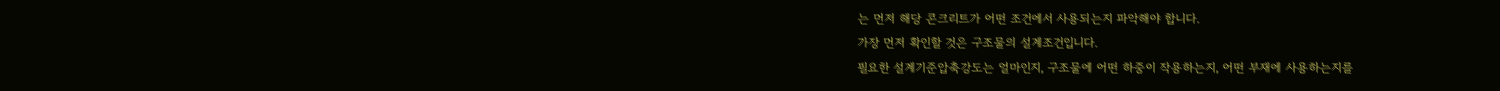는 먼저 해당 콘크리트가 어떤 조건에서 사용되는지 파악해야 합니다.
가장 먼저 확인할 것은 구조물의 설계조건입니다.
필요한 설계기준압축강도는 얼마인지, 구조물에 어떤 하중이 작용하는지, 어떤 부재에 사용하는지를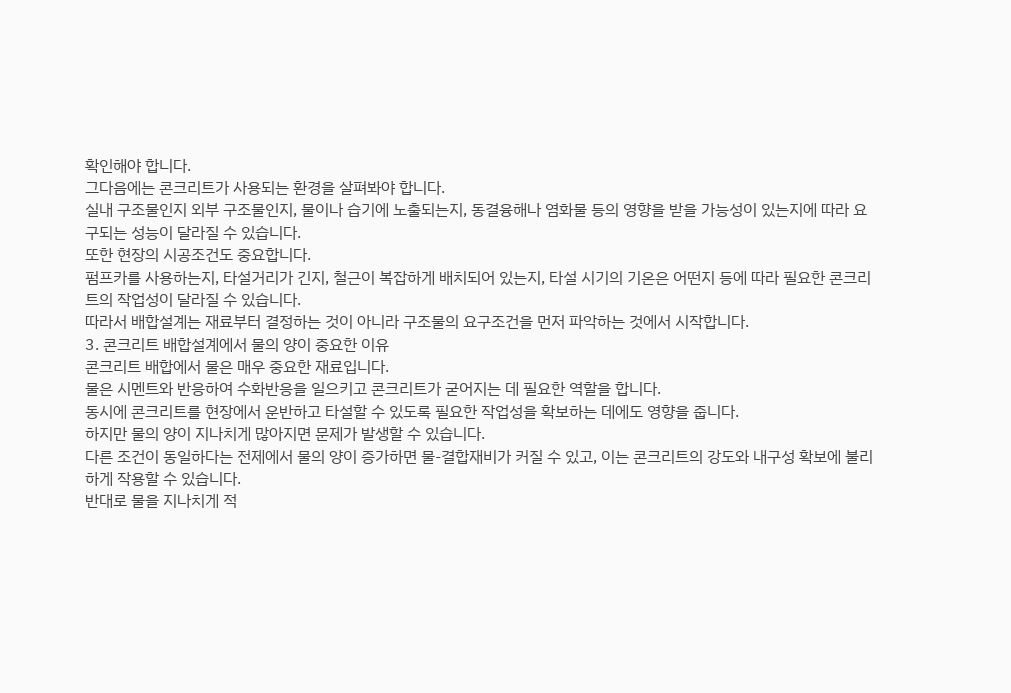확인해야 합니다.
그다음에는 콘크리트가 사용되는 환경을 살펴봐야 합니다.
실내 구조물인지 외부 구조물인지, 물이나 습기에 노출되는지, 동결융해나 염화물 등의 영향을 받을 가능성이 있는지에 따라 요구되는 성능이 달라질 수 있습니다.
또한 현장의 시공조건도 중요합니다.
펌프카를 사용하는지, 타설거리가 긴지, 철근이 복잡하게 배치되어 있는지, 타설 시기의 기온은 어떤지 등에 따라 필요한 콘크리트의 작업성이 달라질 수 있습니다.
따라서 배합설계는 재료부터 결정하는 것이 아니라 구조물의 요구조건을 먼저 파악하는 것에서 시작합니다.
3. 콘크리트 배합설계에서 물의 양이 중요한 이유
콘크리트 배합에서 물은 매우 중요한 재료입니다.
물은 시멘트와 반응하여 수화반응을 일으키고 콘크리트가 굳어지는 데 필요한 역할을 합니다.
동시에 콘크리트를 현장에서 운반하고 타설할 수 있도록 필요한 작업성을 확보하는 데에도 영향을 줍니다.
하지만 물의 양이 지나치게 많아지면 문제가 발생할 수 있습니다.
다른 조건이 동일하다는 전제에서 물의 양이 증가하면 물-결합재비가 커질 수 있고, 이는 콘크리트의 강도와 내구성 확보에 불리하게 작용할 수 있습니다.
반대로 물을 지나치게 적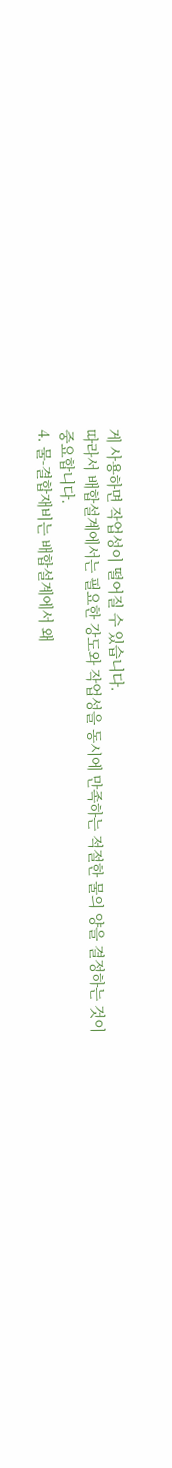게 사용하면 작업성이 떨어질 수 있습니다.
따라서 배합설계에서는 필요한 강도와 작업성을 동시에 만족하는 적절한 물의 양을 결정하는 것이 중요합니다.
4. 물-결합재비는 배합설계에서 왜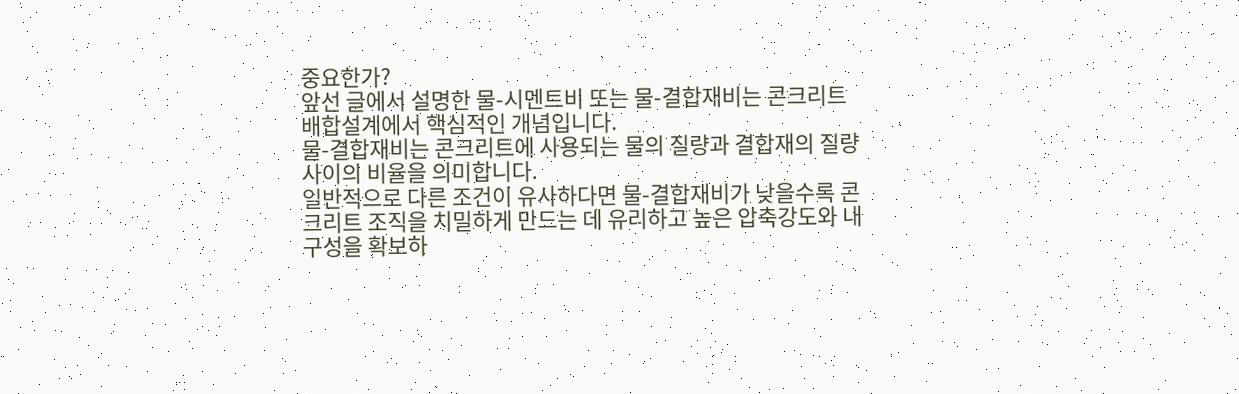중요한가?
앞선 글에서 설명한 물-시멘트비 또는 물-결합재비는 콘크리트 배합설계에서 핵심적인 개념입니다.
물-결합재비는 콘크리트에 사용되는 물의 질량과 결합재의 질량 사이의 비율을 의미합니다.
일반적으로 다른 조건이 유사하다면 물-결합재비가 낮을수록 콘크리트 조직을 치밀하게 만드는 데 유리하고 높은 압축강도와 내구성을 확보하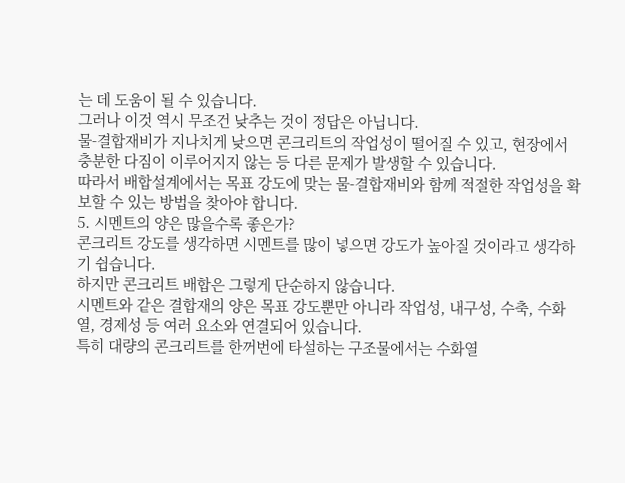는 데 도움이 될 수 있습니다.
그러나 이것 역시 무조건 낮추는 것이 정답은 아닙니다.
물-결합재비가 지나치게 낮으면 콘크리트의 작업성이 떨어질 수 있고, 현장에서 충분한 다짐이 이루어지지 않는 등 다른 문제가 발생할 수 있습니다.
따라서 배합설계에서는 목표 강도에 맞는 물-결합재비와 함께 적절한 작업성을 확보할 수 있는 방법을 찾아야 합니다.
5. 시멘트의 양은 많을수록 좋은가?
콘크리트 강도를 생각하면 시멘트를 많이 넣으면 강도가 높아질 것이라고 생각하기 쉽습니다.
하지만 콘크리트 배합은 그렇게 단순하지 않습니다.
시멘트와 같은 결합재의 양은 목표 강도뿐만 아니라 작업성, 내구성, 수축, 수화열, 경제성 등 여러 요소와 연결되어 있습니다.
특히 대량의 콘크리트를 한꺼번에 타설하는 구조물에서는 수화열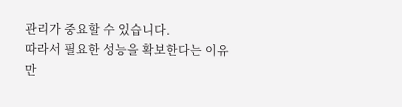관리가 중요할 수 있습니다.
따라서 필요한 성능을 확보한다는 이유만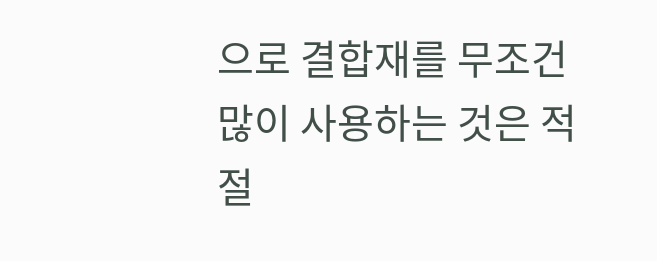으로 결합재를 무조건 많이 사용하는 것은 적절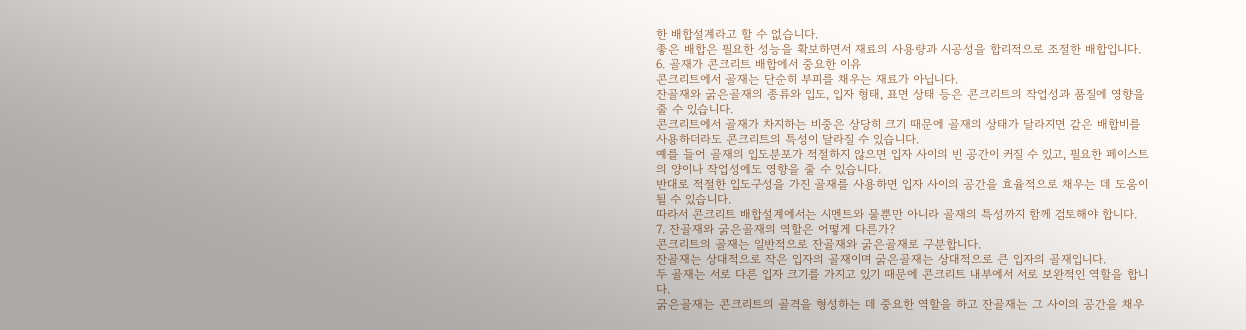한 배합설계라고 할 수 없습니다.
좋은 배합은 필요한 성능을 확보하면서 재료의 사용량과 시공성을 합리적으로 조절한 배합입니다.
6. 골재가 콘크리트 배합에서 중요한 이유
콘크리트에서 골재는 단순히 부피를 채우는 재료가 아닙니다.
잔골재와 굵은골재의 종류와 입도, 입자 형태, 표면 상태 등은 콘크리트의 작업성과 품질에 영향을 줄 수 있습니다.
콘크리트에서 골재가 차지하는 비중은 상당히 크기 때문에 골재의 상태가 달라지면 같은 배합비를 사용하더라도 콘크리트의 특성이 달라질 수 있습니다.
예를 들어 골재의 입도분포가 적절하지 않으면 입자 사이의 빈 공간이 커질 수 있고, 필요한 페이스트의 양이나 작업성에도 영향을 줄 수 있습니다.
반대로 적절한 입도구성을 가진 골재를 사용하면 입자 사이의 공간을 효율적으로 채우는 데 도움이 될 수 있습니다.
따라서 콘크리트 배합설계에서는 시멘트와 물뿐만 아니라 골재의 특성까지 함께 검토해야 합니다.
7. 잔골재와 굵은골재의 역할은 어떻게 다른가?
콘크리트의 골재는 일반적으로 잔골재와 굵은골재로 구분합니다.
잔골재는 상대적으로 작은 입자의 골재이며 굵은골재는 상대적으로 큰 입자의 골재입니다.
두 골재는 서로 다른 입자 크기를 가지고 있기 때문에 콘크리트 내부에서 서로 보완적인 역할을 합니다.
굵은골재는 콘크리트의 골격을 형성하는 데 중요한 역할을 하고 잔골재는 그 사이의 공간을 채우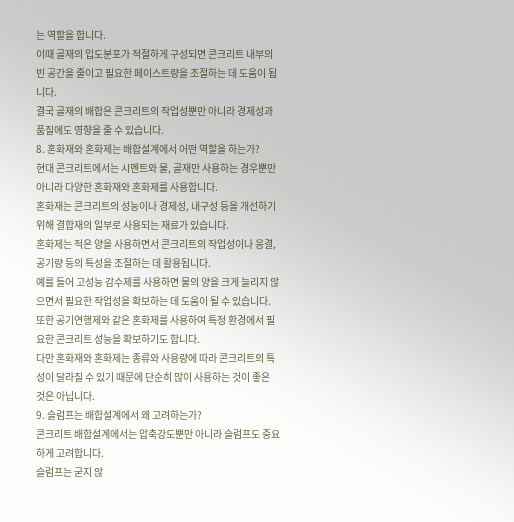는 역할을 합니다.
이때 골재의 입도분포가 적절하게 구성되면 콘크리트 내부의 빈 공간을 줄이고 필요한 페이스트량을 조절하는 데 도움이 됩니다.
결국 골재의 배합은 콘크리트의 작업성뿐만 아니라 경제성과 품질에도 영향을 줄 수 있습니다.
8. 혼화재와 혼화제는 배합설계에서 어떤 역할을 하는가?
현대 콘크리트에서는 시멘트와 물, 골재만 사용하는 경우뿐만 아니라 다양한 혼화재와 혼화제를 사용합니다.
혼화재는 콘크리트의 성능이나 경제성, 내구성 등을 개선하기 위해 결합재의 일부로 사용되는 재료가 있습니다.
혼화제는 적은 양을 사용하면서 콘크리트의 작업성이나 응결, 공기량 등의 특성을 조절하는 데 활용됩니다.
예를 들어 고성능 감수제를 사용하면 물의 양을 크게 늘리지 않으면서 필요한 작업성을 확보하는 데 도움이 될 수 있습니다.
또한 공기연행제와 같은 혼화제를 사용하여 특정 환경에서 필요한 콘크리트 성능을 확보하기도 합니다.
다만 혼화재와 혼화제는 종류와 사용량에 따라 콘크리트의 특성이 달라질 수 있기 때문에 단순히 많이 사용하는 것이 좋은 것은 아닙니다.
9. 슬럼프는 배합설계에서 왜 고려하는가?
콘크리트 배합설계에서는 압축강도뿐만 아니라 슬럼프도 중요하게 고려합니다.
슬럼프는 굳지 않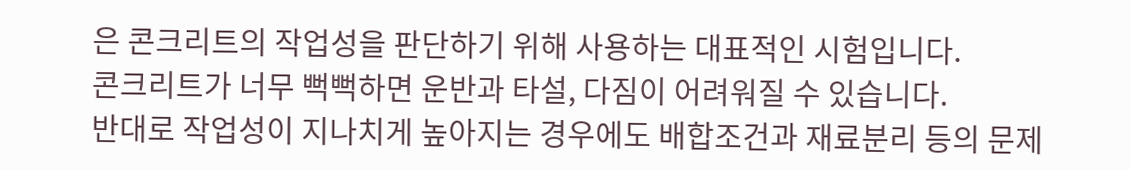은 콘크리트의 작업성을 판단하기 위해 사용하는 대표적인 시험입니다.
콘크리트가 너무 뻑뻑하면 운반과 타설, 다짐이 어려워질 수 있습니다.
반대로 작업성이 지나치게 높아지는 경우에도 배합조건과 재료분리 등의 문제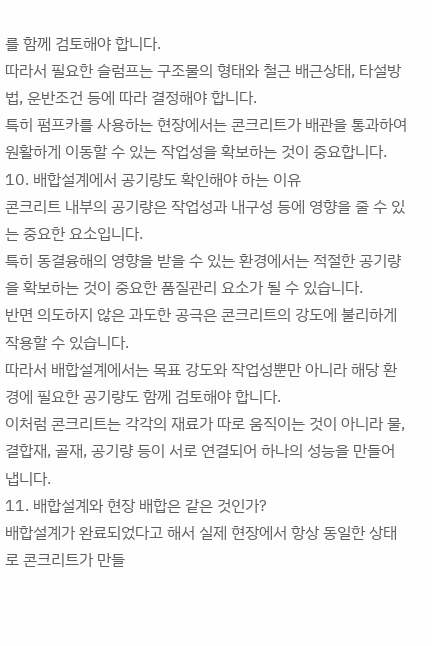를 함께 검토해야 합니다.
따라서 필요한 슬럼프는 구조물의 형태와 철근 배근상태, 타설방법, 운반조건 등에 따라 결정해야 합니다.
특히 펌프카를 사용하는 현장에서는 콘크리트가 배관을 통과하여 원활하게 이동할 수 있는 작업성을 확보하는 것이 중요합니다.
10. 배합설계에서 공기량도 확인해야 하는 이유
콘크리트 내부의 공기량은 작업성과 내구성 등에 영향을 줄 수 있는 중요한 요소입니다.
특히 동결융해의 영향을 받을 수 있는 환경에서는 적절한 공기량을 확보하는 것이 중요한 품질관리 요소가 될 수 있습니다.
반면 의도하지 않은 과도한 공극은 콘크리트의 강도에 불리하게 작용할 수 있습니다.
따라서 배합설계에서는 목표 강도와 작업성뿐만 아니라 해당 환경에 필요한 공기량도 함께 검토해야 합니다.
이처럼 콘크리트는 각각의 재료가 따로 움직이는 것이 아니라 물, 결합재, 골재, 공기량 등이 서로 연결되어 하나의 성능을 만들어냅니다.
11. 배합설계와 현장 배합은 같은 것인가?
배합설계가 완료되었다고 해서 실제 현장에서 항상 동일한 상태로 콘크리트가 만들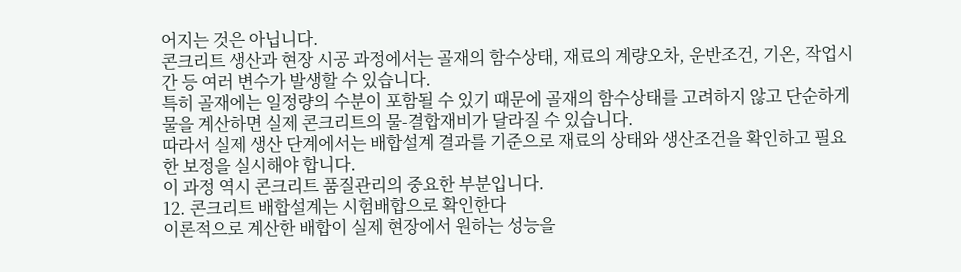어지는 것은 아닙니다.
콘크리트 생산과 현장 시공 과정에서는 골재의 함수상태, 재료의 계량오차, 운반조건, 기온, 작업시간 등 여러 변수가 발생할 수 있습니다.
특히 골재에는 일정량의 수분이 포함될 수 있기 때문에 골재의 함수상태를 고려하지 않고 단순하게 물을 계산하면 실제 콘크리트의 물-결합재비가 달라질 수 있습니다.
따라서 실제 생산 단계에서는 배합설계 결과를 기준으로 재료의 상태와 생산조건을 확인하고 필요한 보정을 실시해야 합니다.
이 과정 역시 콘크리트 품질관리의 중요한 부분입니다.
12. 콘크리트 배합설계는 시험배합으로 확인한다
이론적으로 계산한 배합이 실제 현장에서 원하는 성능을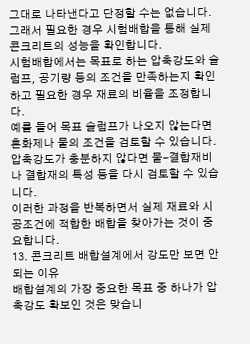그대로 나타낸다고 단정할 수는 없습니다.
그래서 필요한 경우 시험배합을 통해 실제 콘크리트의 성능을 확인합니다.
시험배합에서는 목표로 하는 압축강도와 슬럼프, 공기량 등의 조건을 만족하는지 확인하고 필요한 경우 재료의 비율을 조정합니다.
예를 들어 목표 슬럼프가 나오지 않는다면 혼화제나 물의 조건을 검토할 수 있습니다.
압축강도가 충분하지 않다면 물-결합재비나 결합재의 특성 등을 다시 검토할 수 있습니다.
이러한 과정을 반복하면서 실제 재료와 시공조건에 적합한 배합을 찾아가는 것이 중요합니다.
13. 콘크리트 배합설계에서 강도만 보면 안 되는 이유
배합설계의 가장 중요한 목표 중 하나가 압축강도 확보인 것은 맞습니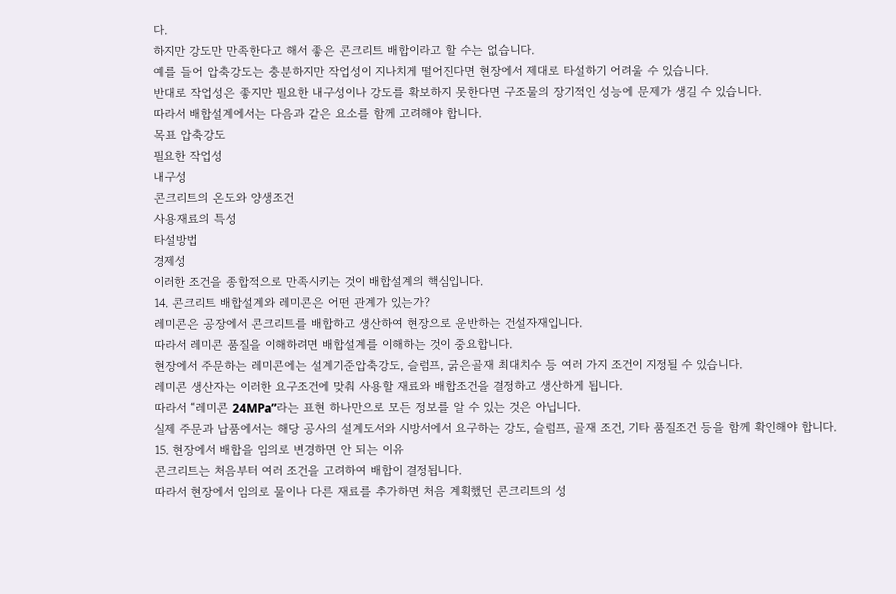다.
하지만 강도만 만족한다고 해서 좋은 콘크리트 배합이라고 할 수는 없습니다.
예를 들어 압축강도는 충분하지만 작업성이 지나치게 떨어진다면 현장에서 제대로 타설하기 어려울 수 있습니다.
반대로 작업성은 좋지만 필요한 내구성이나 강도를 확보하지 못한다면 구조물의 장기적인 성능에 문제가 생길 수 있습니다.
따라서 배합설계에서는 다음과 같은 요소를 함께 고려해야 합니다.
목표 압축강도
필요한 작업성
내구성
콘크리트의 온도와 양생조건
사용재료의 특성
타설방법
경제성
이러한 조건을 종합적으로 만족시키는 것이 배합설계의 핵심입니다.
14. 콘크리트 배합설계와 레미콘은 어떤 관계가 있는가?
레미콘은 공장에서 콘크리트를 배합하고 생산하여 현장으로 운반하는 건설자재입니다.
따라서 레미콘 품질을 이해하려면 배합설계를 이해하는 것이 중요합니다.
현장에서 주문하는 레미콘에는 설계기준압축강도, 슬럼프, 굵은골재 최대치수 등 여러 가지 조건이 지정될 수 있습니다.
레미콘 생산자는 이러한 요구조건에 맞춰 사용할 재료와 배합조건을 결정하고 생산하게 됩니다.
따라서 “레미콘 24MPa”라는 표현 하나만으로 모든 정보를 알 수 있는 것은 아닙니다.
실제 주문과 납품에서는 해당 공사의 설계도서와 시방서에서 요구하는 강도, 슬럼프, 골재 조건, 기타 품질조건 등을 함께 확인해야 합니다.
15. 현장에서 배합을 임의로 변경하면 안 되는 이유
콘크리트는 처음부터 여러 조건을 고려하여 배합이 결정됩니다.
따라서 현장에서 임의로 물이나 다른 재료를 추가하면 처음 계획했던 콘크리트의 성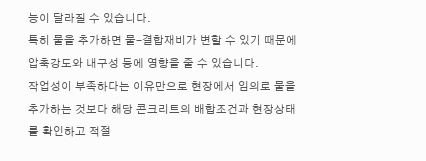능이 달라질 수 있습니다.
특히 물을 추가하면 물-결합재비가 변할 수 있기 때문에 압축강도와 내구성 등에 영향을 줄 수 있습니다.
작업성이 부족하다는 이유만으로 현장에서 임의로 물을 추가하는 것보다 해당 콘크리트의 배합조건과 현장상태를 확인하고 적절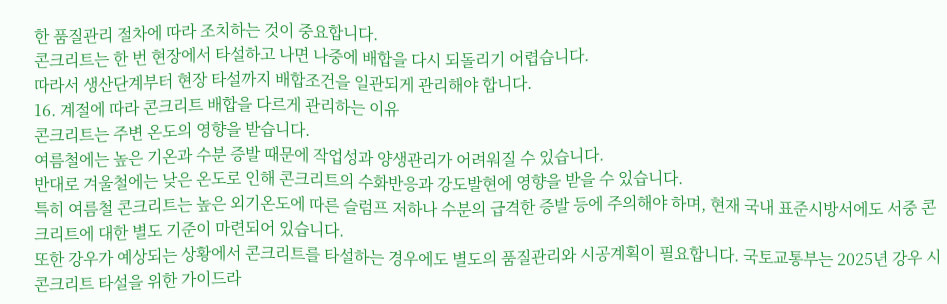한 품질관리 절차에 따라 조치하는 것이 중요합니다.
콘크리트는 한 번 현장에서 타설하고 나면 나중에 배합을 다시 되돌리기 어렵습니다.
따라서 생산단계부터 현장 타설까지 배합조건을 일관되게 관리해야 합니다.
16. 계절에 따라 콘크리트 배합을 다르게 관리하는 이유
콘크리트는 주변 온도의 영향을 받습니다.
여름철에는 높은 기온과 수분 증발 때문에 작업성과 양생관리가 어려워질 수 있습니다.
반대로 겨울철에는 낮은 온도로 인해 콘크리트의 수화반응과 강도발현에 영향을 받을 수 있습니다.
특히 여름철 콘크리트는 높은 외기온도에 따른 슬럼프 저하나 수분의 급격한 증발 등에 주의해야 하며, 현재 국내 표준시방서에도 서중 콘크리트에 대한 별도 기준이 마련되어 있습니다.
또한 강우가 예상되는 상황에서 콘크리트를 타설하는 경우에도 별도의 품질관리와 시공계획이 필요합니다. 국토교통부는 2025년 강우 시 콘크리트 타설을 위한 가이드라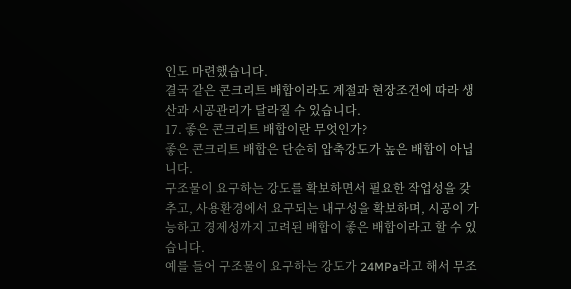인도 마련했습니다.
결국 같은 콘크리트 배합이라도 계절과 현장조건에 따라 생산과 시공관리가 달라질 수 있습니다.
17. 좋은 콘크리트 배합이란 무엇인가?
좋은 콘크리트 배합은 단순히 압축강도가 높은 배합이 아닙니다.
구조물이 요구하는 강도를 확보하면서 필요한 작업성을 갖추고, 사용환경에서 요구되는 내구성을 확보하며, 시공이 가능하고 경제성까지 고려된 배합이 좋은 배합이라고 할 수 있습니다.
예를 들어 구조물이 요구하는 강도가 24MPa라고 해서 무조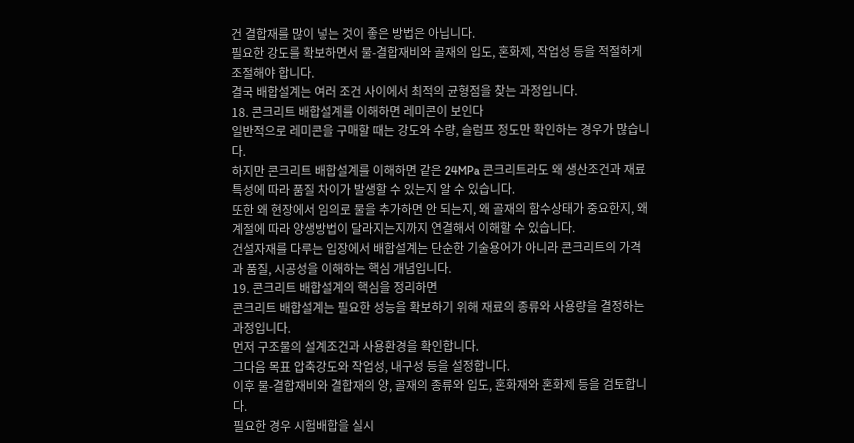건 결합재를 많이 넣는 것이 좋은 방법은 아닙니다.
필요한 강도를 확보하면서 물-결합재비와 골재의 입도, 혼화제, 작업성 등을 적절하게 조절해야 합니다.
결국 배합설계는 여러 조건 사이에서 최적의 균형점을 찾는 과정입니다.
18. 콘크리트 배합설계를 이해하면 레미콘이 보인다
일반적으로 레미콘을 구매할 때는 강도와 수량, 슬럼프 정도만 확인하는 경우가 많습니다.
하지만 콘크리트 배합설계를 이해하면 같은 24MPa 콘크리트라도 왜 생산조건과 재료특성에 따라 품질 차이가 발생할 수 있는지 알 수 있습니다.
또한 왜 현장에서 임의로 물을 추가하면 안 되는지, 왜 골재의 함수상태가 중요한지, 왜 계절에 따라 양생방법이 달라지는지까지 연결해서 이해할 수 있습니다.
건설자재를 다루는 입장에서 배합설계는 단순한 기술용어가 아니라 콘크리트의 가격과 품질, 시공성을 이해하는 핵심 개념입니다.
19. 콘크리트 배합설계의 핵심을 정리하면
콘크리트 배합설계는 필요한 성능을 확보하기 위해 재료의 종류와 사용량을 결정하는 과정입니다.
먼저 구조물의 설계조건과 사용환경을 확인합니다.
그다음 목표 압축강도와 작업성, 내구성 등을 설정합니다.
이후 물-결합재비와 결합재의 양, 골재의 종류와 입도, 혼화재와 혼화제 등을 검토합니다.
필요한 경우 시험배합을 실시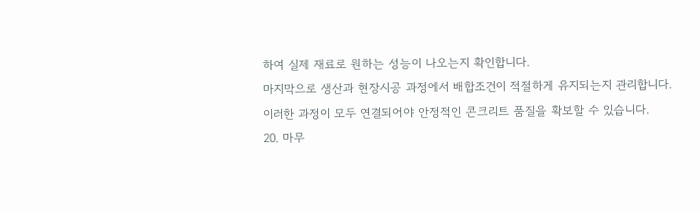하여 실제 재료로 원하는 성능이 나오는지 확인합니다.
마지막으로 생산과 현장시공 과정에서 배합조건이 적절하게 유지되는지 관리합니다.
이러한 과정이 모두 연결되어야 안정적인 콘크리트 품질을 확보할 수 있습니다.
20. 마무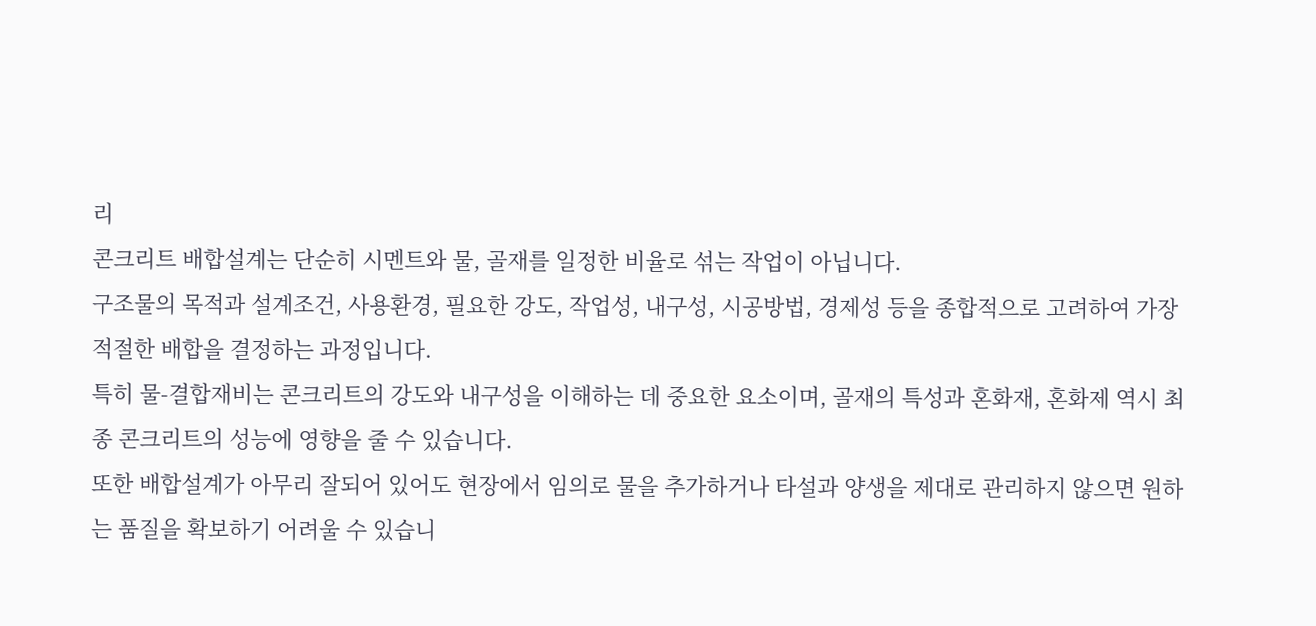리
콘크리트 배합설계는 단순히 시멘트와 물, 골재를 일정한 비율로 섞는 작업이 아닙니다.
구조물의 목적과 설계조건, 사용환경, 필요한 강도, 작업성, 내구성, 시공방법, 경제성 등을 종합적으로 고려하여 가장 적절한 배합을 결정하는 과정입니다.
특히 물-결합재비는 콘크리트의 강도와 내구성을 이해하는 데 중요한 요소이며, 골재의 특성과 혼화재, 혼화제 역시 최종 콘크리트의 성능에 영향을 줄 수 있습니다.
또한 배합설계가 아무리 잘되어 있어도 현장에서 임의로 물을 추가하거나 타설과 양생을 제대로 관리하지 않으면 원하는 품질을 확보하기 어려울 수 있습니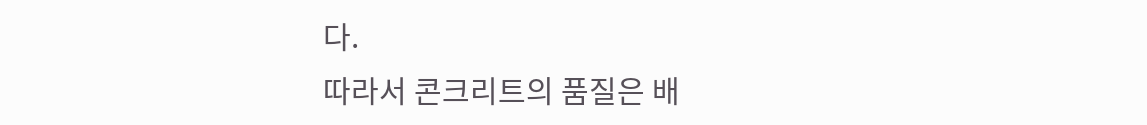다.
따라서 콘크리트의 품질은 배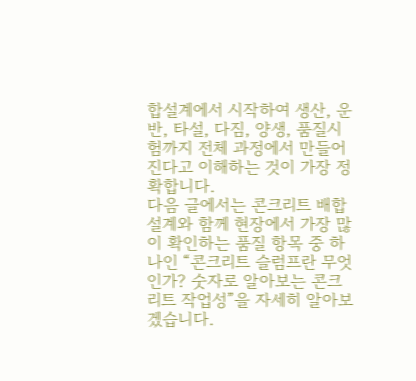합설계에서 시작하여 생산, 운반, 타설, 다짐, 양생, 품질시험까지 전체 과정에서 만들어진다고 이해하는 것이 가장 정확합니다.
다음 글에서는 콘크리트 배합설계와 함께 현장에서 가장 많이 확인하는 품질 항목 중 하나인 “콘크리트 슬럼프란 무엇인가? 숫자로 알아보는 콘크리트 작업성”을 자세히 알아보겠습니다.